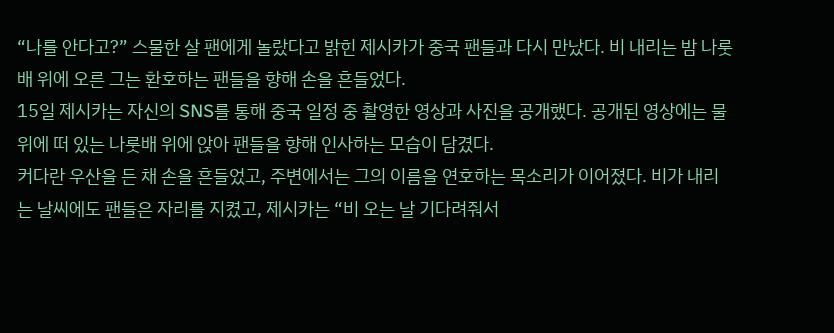“나를 안다고?” 스물한 살 팬에게 놀랐다고 밝힌 제시카가 중국 팬들과 다시 만났다. 비 내리는 밤 나룻배 위에 오른 그는 환호하는 팬들을 향해 손을 흔들었다.
15일 제시카는 자신의 SNS를 통해 중국 일정 중 촬영한 영상과 사진을 공개했다. 공개된 영상에는 물 위에 떠 있는 나룻배 위에 앉아 팬들을 향해 인사하는 모습이 담겼다.
커다란 우산을 든 채 손을 흔들었고, 주변에서는 그의 이름을 연호하는 목소리가 이어졌다. 비가 내리는 날씨에도 팬들은 자리를 지켰고, 제시카는 “비 오는 날 기다려줘서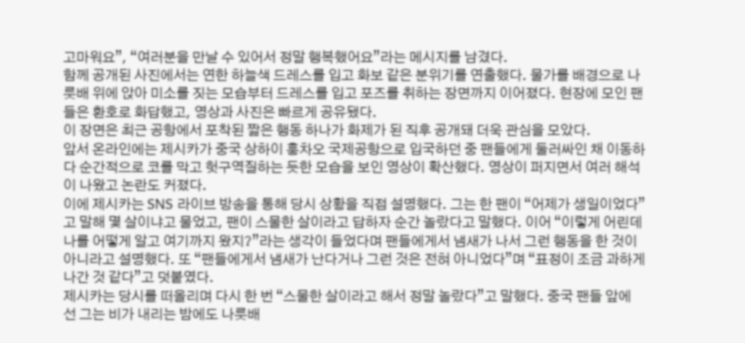고마워요”, “여러분을 만날 수 있어서 정말 행복했어요”라는 메시지를 남겼다.
함께 공개된 사진에서는 연한 하늘색 드레스를 입고 화보 같은 분위기를 연출했다. 물가를 배경으로 나룻배 위에 앉아 미소를 짓는 모습부터 드레스를 입고 포즈를 취하는 장면까지 이어졌다. 현장에 모인 팬들은 환호로 화답했고, 영상과 사진은 빠르게 공유됐다.
이 장면은 최근 공항에서 포착된 짧은 행동 하나가 화제가 된 직후 공개돼 더욱 관심을 모았다.
앞서 온라인에는 제시카가 중국 상하이 훙차오 국제공항으로 입국하던 중 팬들에게 둘러싸인 채 이동하다 순간적으로 코를 막고 헛구역질하는 듯한 모습을 보인 영상이 확산했다. 영상이 퍼지면서 여러 해석이 나왔고 논란도 커졌다.
이에 제시카는 SNS 라이브 방송을 통해 당시 상황을 직접 설명했다. 그는 한 팬이 “어제가 생일이었다”고 말해 몇 살이냐고 물었고, 팬이 스물한 살이라고 답하자 순간 놀랐다고 말했다. 이어 “이렇게 어린데 나를 어떻게 알고 여기까지 왔지?”라는 생각이 들었다며 팬들에게서 냄새가 나서 그런 행동을 한 것이 아니라고 설명했다. 또 “팬들에게서 냄새가 난다거나 그런 것은 전혀 아니었다”며 “표정이 조금 과하게 나간 것 같다”고 덧붙였다.
제시카는 당시를 떠올리며 다시 한 번 “스물한 살이라고 해서 정말 놀랐다”고 말했다. 중국 팬들 앞에 선 그는 비가 내리는 밤에도 나룻배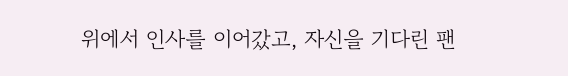위에서 인사를 이어갔고, 자신을 기다린 팬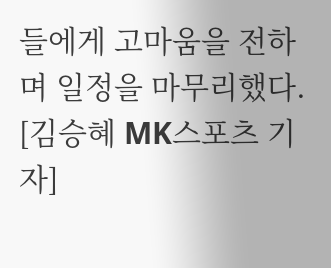들에게 고마움을 전하며 일정을 마무리했다.
[김승혜 MK스포츠 기자]